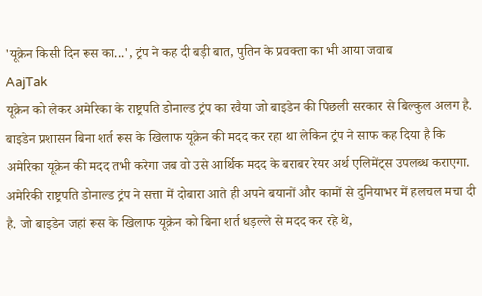'यूक्रेन किसी दिन रूस का...', ट्रंप ने कह दी बड़ी बात, पुतिन के प्रवक्ता का भी आया जवाब
AajTak
यूक्रेन को लेकर अमेरिका के राष्ट्रपति डोनाल्ड ट्रंप का रवैया जो बाइडेन की पिछली सरकार से बिल्कुल अलग है. बाइडेन प्रशासन बिना शर्त रूस के खिलाफ यूक्रेन की मदद कर रहा था लेकिन ट्रंप ने साफ कह दिया है कि अमेरिका यूक्रेन की मदद तभी करेगा जब वो उसे आर्थिक मदद के बराबर रेयर अर्थ एलिमेंट्स उपलब्ध कराएगा.
अमेरिकी राष्ट्रपति डोनाल्ड ट्रंप ने सत्ता में दोबारा आते ही अपने बयानों और कामों से दुनियाभर में हलचल मचा दी है. जो बाइडेन जहां रूस के खिलाफ यूक्रेन को बिना शर्त धड़ल्ले से मदद कर रहे थे,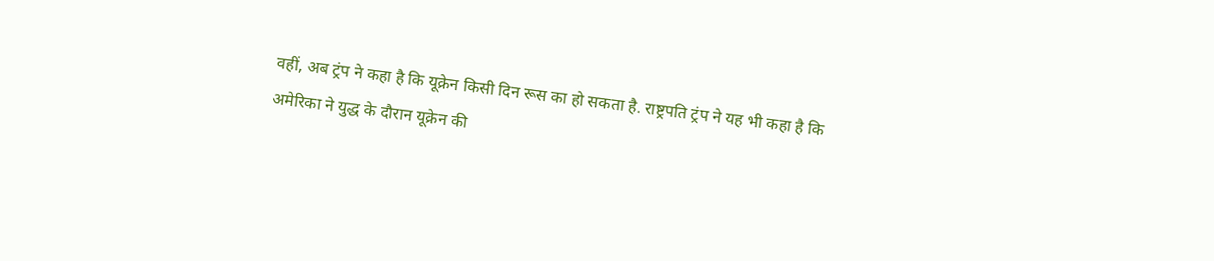वहीं, अब ट्रंप ने कहा है कि यूक्रेन किसी दिन रूस का हो सकता है. राष्ट्रपति ट्रंप ने यह भी कहा है कि अमेरिका ने युद्ध के दौरान यूक्रेन की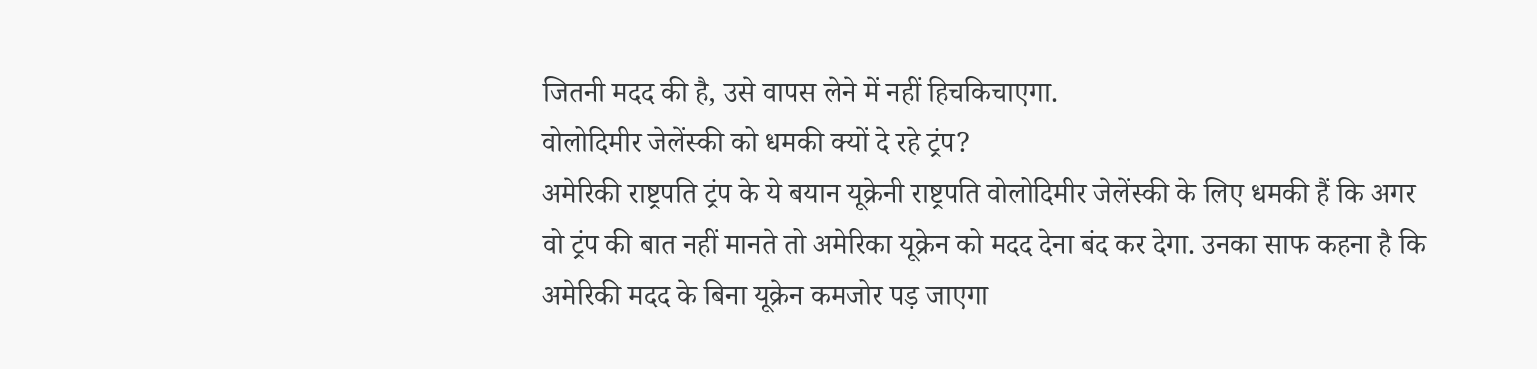जितनी मदद की है, उसे वापस लेने में नहीं हिचकिचाएगा.
वोलोदिमीर जेलेंस्की को धमकी क्यों दे रहे ट्रंप?
अमेरिकी राष्ट्रपति ट्रंप के ये बयान यूक्रेनी राष्ट्रपति वोलोदिमीर जेलेंस्की के लिए धमकी हैं कि अगर वो ट्रंप की बात नहीं मानते तो अमेरिका यूक्रेन को मदद देना बंद कर देगा. उनका साफ कहना है कि अमेरिकी मदद के बिना यूक्रेन कमजोर पड़ जाएगा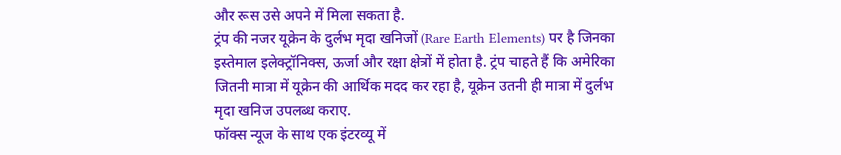और रूस उसे अपने में मिला सकता है.
ट्रंप की नजर यूक्रेन के दुर्लभ मृदा खनिजों (Rare Earth Elements) पर है जिनका इस्तेमाल इलेक्ट्रॉनिक्स, ऊर्जा और रक्षा क्षेत्रों में होता है. ट्रंप चाहते हैं कि अमेरिका जितनी मात्रा में यूक्रेन की आर्थिक मदद कर रहा है, यूक्रेन उतनी ही मात्रा में दुर्लभ मृदा खनिज उपलब्ध कराए.
फॉक्स न्यूज के साथ एक इंटरव्यू में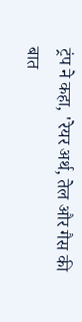ट्रंप ने कहा, 'रेयर अर्थ, तेल और गैस की बात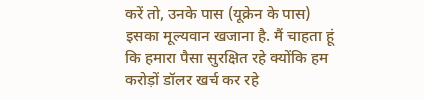करें तो, उनके पास (यूक्रेन के पास) इसका मूल्यवान खजाना है. मैं चाहता हूं कि हमारा पैसा सुरक्षित रहे क्योंकि हम करोड़ों डॉलर खर्च कर रहे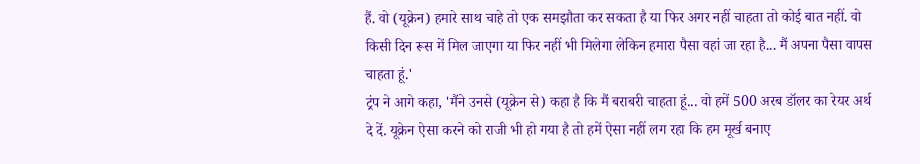हैं. वो (यूक्रेन) हमारे साथ चाहे तो एक समझौता कर सकता है या फिर अगर नहीं चाहता तो कोई बात नहीं. वो किसी दिन रूस में मिल जाएगा या फिर नहीं भी मिलेगा लेकिन हमारा पैसा वहां जा रहा है... मैं अपना पैसा वापस चाहता हूं.'
ट्रंप ने आगे कहा, 'मैंने उनसे (यूक्रेन से) कहा है कि मैं बराबरी चाहता हूं... वो हमें 500 अरब डॉलर का रेयर अर्थ दे दें. यूक्रेन ऐसा करने को राजी भी हो गया है तो हमें ऐसा नहीं लग रहा कि हम मूर्ख बनाए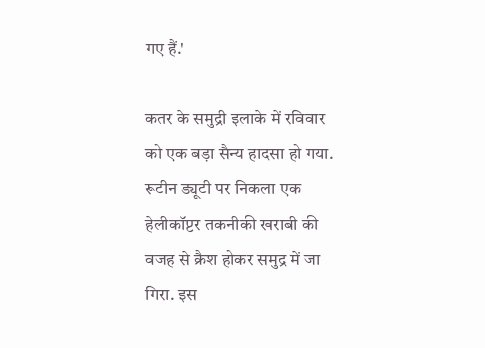गए हैं.'

कतर के समुद्री इलाके में रविवार को एक बड़ा सैन्य हादसा हो गया. रूटीन ड्यूटी पर निकला एक हेलीकॉप्टर तकनीकी खराबी की वजह से क्रैश होकर समुद्र में जा गिरा. इस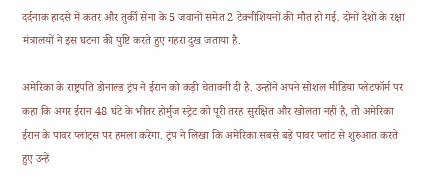दर्दनाक हादसे में कतर और तुर्की सेना के 5 जवानों समेत 2 टेक्नीशियनों की मौत हो गई. दोनों देशों के रक्षा मंत्रालयों ने इस घटना की पुष्टि करते हुए गहरा दुख जताया है.

अमेरिका के राष्ट्रपति डोनाल्ड ट्रंप ने ईरान को कड़ी चेतावनी दी है. उन्होंने अपने सोशल मीडिया प्लेटफॉर्म पर कहा कि अगर ईरान 48 घंटे के भीतर होर्मुज स्ट्रेट को पूरी तरह सुरक्षित और खोलता नहीं है, तो अमेरिका ईरान के पावर प्लांट्स पर हमला करेगा. ट्रंप ने लिखा कि अमेरिका सबसे बड़े पावर प्लांट से शुरुआत करते हुए उन्हें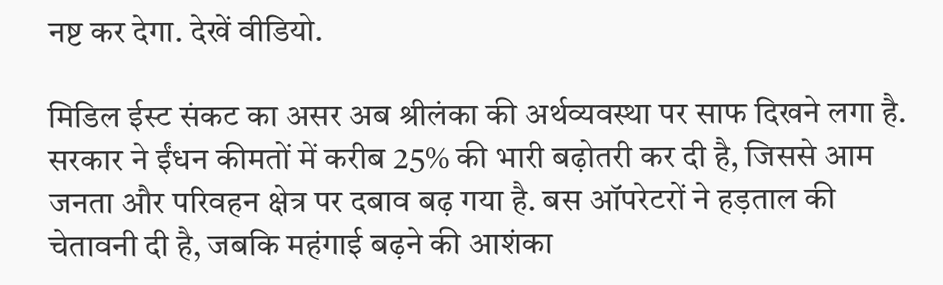नष्ट कर देगा. देखें वीडियो.

मिडिल ईस्ट संकट का असर अब श्रीलंका की अर्थव्यवस्था पर साफ दिखने लगा है. सरकार ने ईंधन कीमतों में करीब 25% की भारी बढ़ोतरी कर दी है, जिससे आम जनता और परिवहन क्षेत्र पर दबाव बढ़ गया है. बस ऑपरेटरों ने हड़ताल की चेतावनी दी है, जबकि महंगाई बढ़ने की आशंका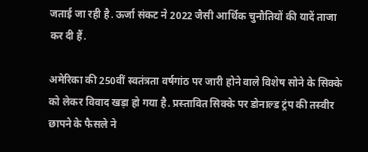जताई जा रही है. ऊर्जा संकट ने 2022 जैसी आर्थिक चुनौतियों की यादें ताजा कर दी हैं.

अमेरिका की 250वीं स्वतंत्रता वर्षगांठ पर जारी होने वाले विशेष सोने के सिक्के को लेकर विवाद खड़ा हो गया है. प्रस्तावित सिक्के पर डोनाल्ड ट्रंप की तस्वीर छापने के फैसले ने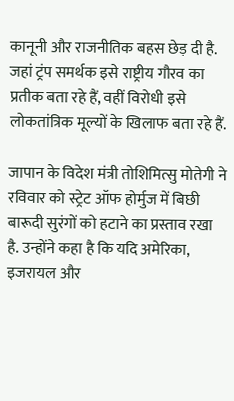कानूनी और राजनीतिक बहस छेड़ दी है. जहां ट्रंप समर्थक इसे राष्ट्रीय गौरव का प्रतीक बता रहे हैं, वहीं विरोधी इसे लोकतांत्रिक मूल्यों के खिलाफ बता रहे हैं.

जापान के विदेश मंत्री तोशिमित्सु मोतेगी ने रविवार को स्ट्रेट ऑफ होर्मुज में बिछी बारूदी सुरंगों को हटाने का प्रस्ताव रखा है. उन्होंने कहा है कि यदि अमेरिका, इजरायल और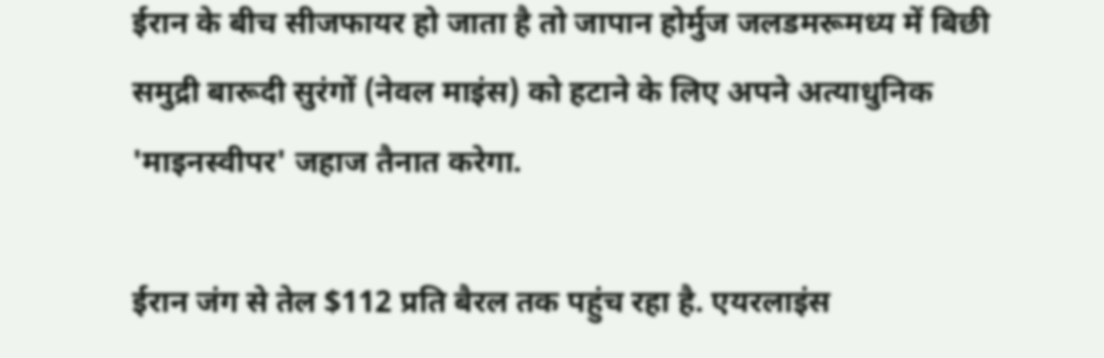ईरान के बीच सीजफायर हो जाता है तो जापान होर्मुज जलडमरूमध्य में बिछी समुद्री बारूदी सुरंगों (नेवल माइंस) को हटाने के लिए अपने अत्याधुनिक 'माइनस्वीपर' जहाज तैनात करेगा.

ईरान जंग से तेल $112 प्रति बैरल तक पहुंच रहा है. एयरलाइंस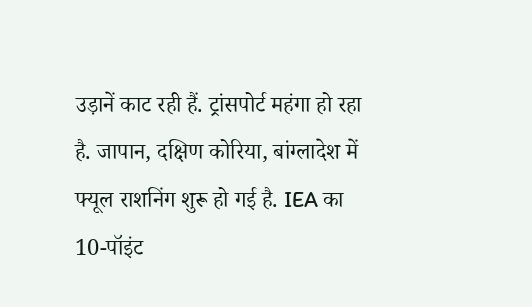उड़ानें काट रही हैं. ट्रांसपोर्ट महंगा हो रहा है. जापान, दक्षिण कोरिया, बांग्लादेश में फ्यूल राशनिंग शुरू हो गई है. IEA का 10-पॉइंट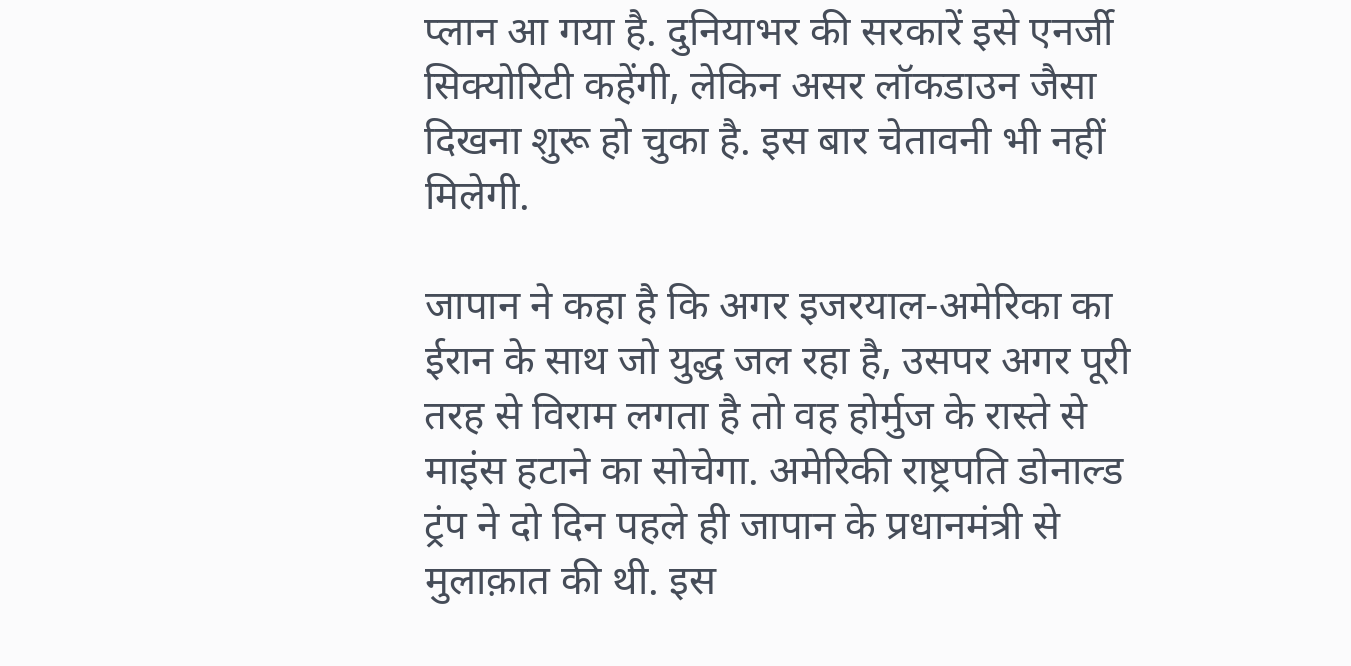प्लान आ गया है. दुनियाभर की सरकारें इसे एनर्जी सिक्योरिटी कहेंगी, लेकिन असर लॉकडाउन जैसा दिखना शुरू हो चुका है. इस बार चेतावनी भी नहीं मिलेगी.

जापान ने कहा है कि अगर इजरयाल-अमेरिका का ईरान के साथ जो युद्ध जल रहा है, उसपर अगर पूरी तरह से विराम लगता है तो वह होर्मुज के रास्ते से माइंस हटाने का सोचेगा. अमेरिकी राष्ट्रपति डोनाल्ड ट्रंप ने दो दिन पहले ही जापान के प्रधानमंत्री से मुलाक़ात की थी. इस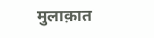मुलाक़ात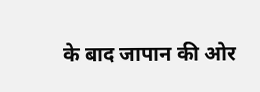के बाद जापान की ओर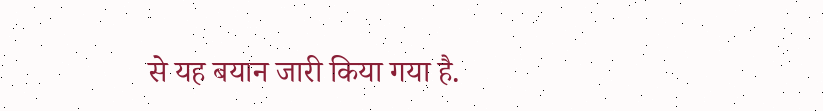से यह बयान जारी किया गया है.